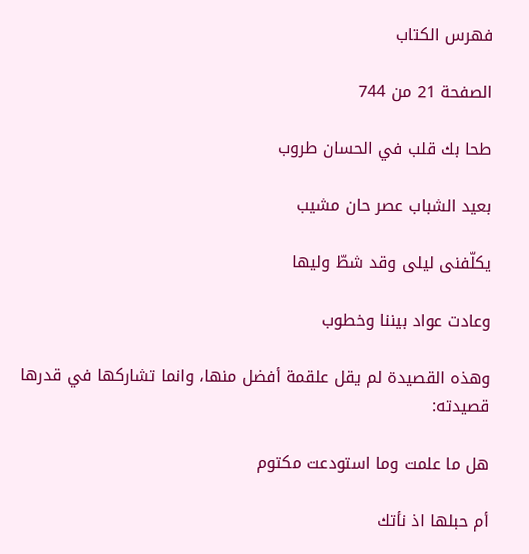فهرس الكتاب

الصفحة 21 من 744

طحا بك قلب في الحسان طروب

بعيد الشباب عصر حان مشيب

يكلّفنى ليلى وقد شطّ وليها

وعادت عواد بيننا وخطوب

وهذه القصيدة لم يقل علقمة أفضل منها، وانما تشاركها في قدرها قصيدته:

هل ما علمت وما استودعت مكتوم

أم حبلها اذ نأتك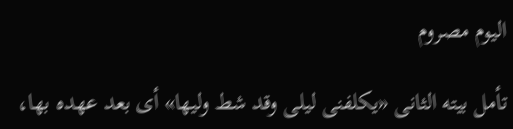اليوم مصروم

تأمل بيته الثانى «يكلفنى ليلى وقد شط وليها» أى بعد عهده بها،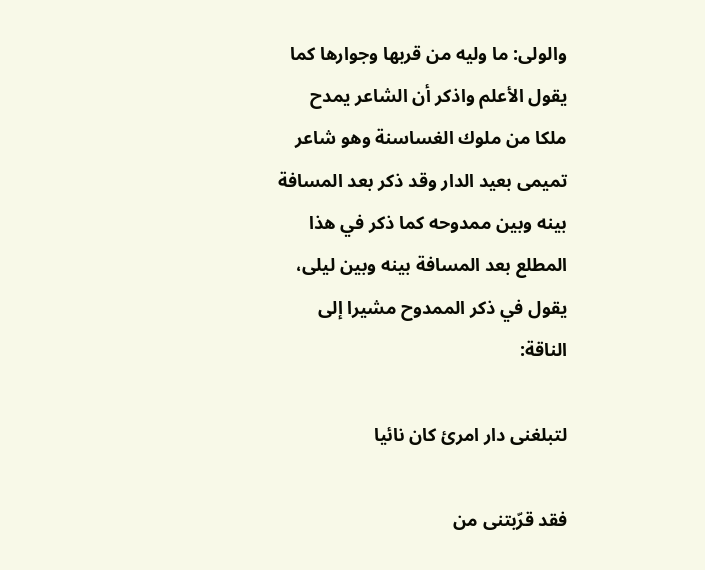والولى: ما وليه من قربها وجوارها كما يقول الأعلم واذكر أن الشاعر يمدح ملكا من ملوك الغساسنة وهو شاعر تميمى بعيد الدار وقد ذكر بعد المسافة بينه وبين ممدوحه كما ذكر في هذا المطلع بعد المسافة بينه وبين ليلى، يقول في ذكر الممدوح مشيرا إلى الناقة:

لتبلغنى دار امرئ كان نائيا

فقد قرّبتنى من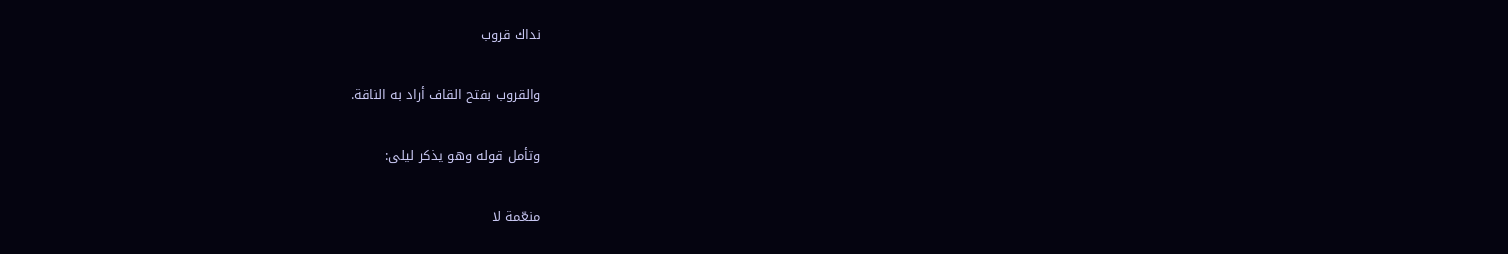نداك قروب

والقروب بفتح القاف أراد به الناقة.

وتأمل قوله وهو يذكر ليلى:

منعّمة لا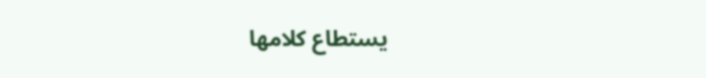يستطاع كلامها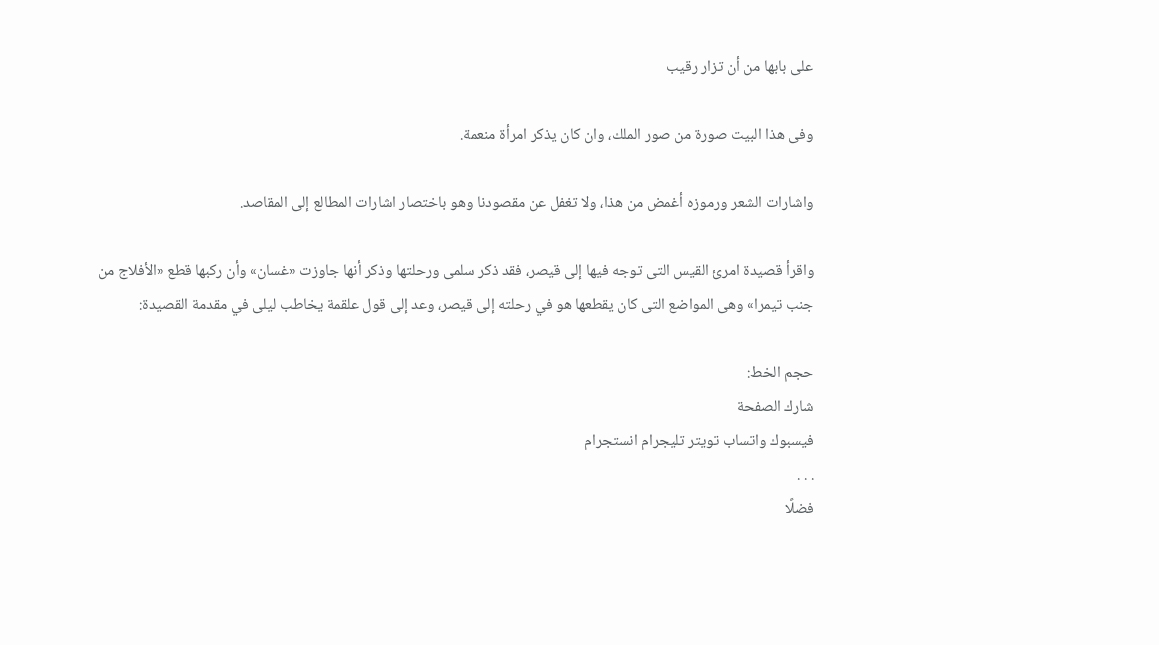على بابها من أن تزار رقيب

وفى هذا البيت صورة من صور الملك، وان كان يذكر امرأة منعمة.

واشارات الشعر ورموزه أغمض من هذا، ولا تغفل عن مقصودنا وهو باختصار اشارات المطالع إلى المقاصد.

واقرأ قصيدة امرئ القيس التى توجه فيها إلى قيصر، فقد ذكر سلمى ورحلتها وذكر أنها جاوزت «غسان» وأن ركبها قطع «الأفلاج من جنب تيمرا» وهى المواضع التى كان يقطعها هو في رحلته إلى قيصر، وعد إلى قول علقمة يخاطب ليلى في مقدمة القصيدة:

حجم الخط:
شارك الصفحة
فيسبوك واتساب تويتر تليجرام انستجرام
. . .
فضلًا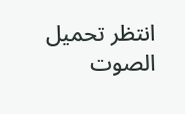انتظر تحميل الصوت